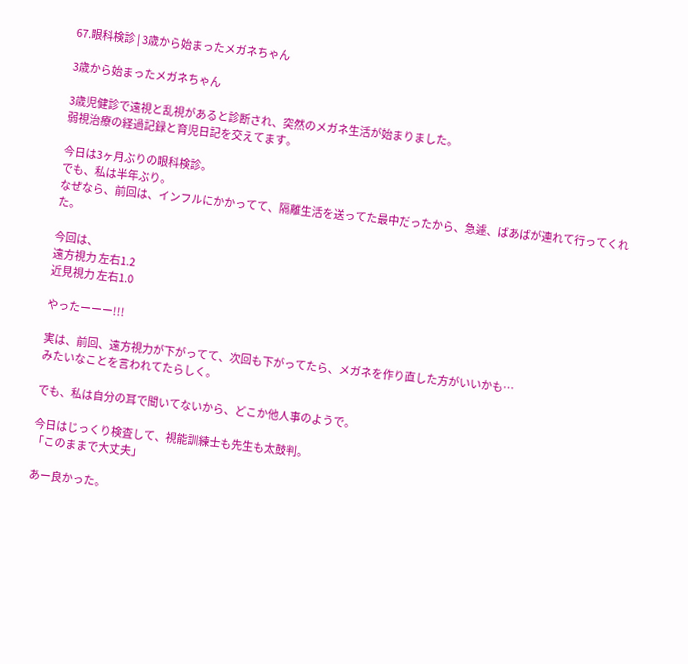67.眼科検診 | 3歳から始まったメガネちゃん

3歳から始まったメガネちゃん

3歳児健診で遠視と乱視があると診断され、突然のメガネ生活が始まりました。
弱視治療の経過記録と育児日記を交えてます。

今日は3ヶ月ぶりの眼科検診。
でも、私は半年ぶり。
なぜなら、前回は、インフルにかかってて、隔離生活を送ってた最中だったから、急遽、ばあばが連れて行ってくれた。

今回は、
遠方視力 左右1.2
近見視力 左右1.0

やったーーー!!!

実は、前回、遠方視力が下がってて、次回も下がってたら、メガネを作り直した方がいいかも…
みたいなことを言われてたらしく。

でも、私は自分の耳で聞いてないから、どこか他人事のようで。

今日はじっくり検査して、視能訓練士も先生も太鼓判。
「このままで大丈夫」

あー良かった。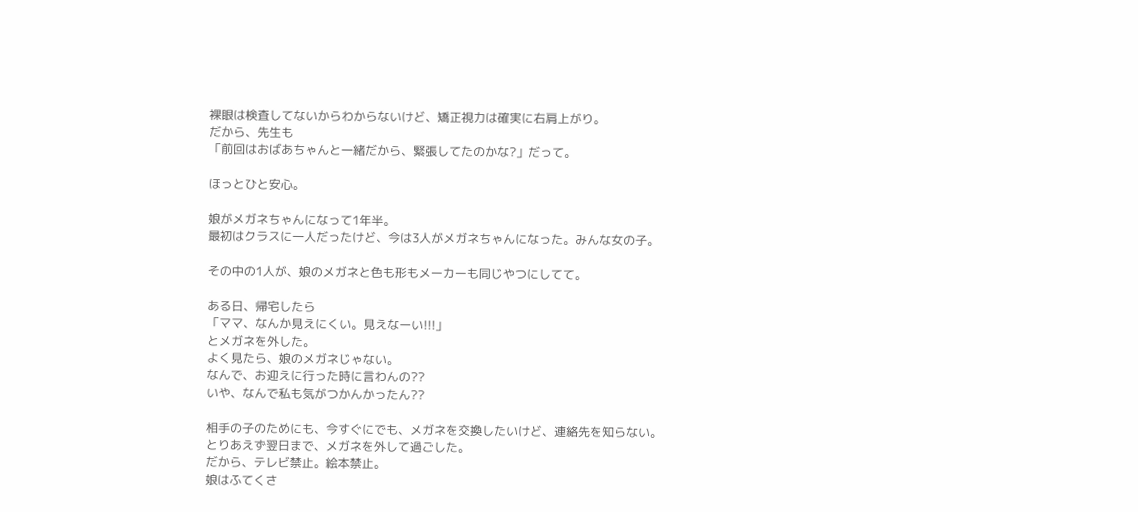裸眼は検査してないからわからないけど、矯正視力は確実に右肩上がり。
だから、先生も
「前回はおばあちゃんと一緒だから、緊張してたのかな?」だって。

ほっとひと安心。

娘がメガネちゃんになって1年半。
最初はクラスに一人だったけど、今は3人がメガネちゃんになった。みんな女の子。

その中の1人が、娘のメガネと色も形もメーカーも同じやつにしてて。

ある日、帰宅したら
「ママ、なんか見えにくい。見えなーい!!!」
とメガネを外した。
よく見たら、娘のメガネじゃない。
なんで、お迎えに行った時に言わんの??
いや、なんで私も気がつかんかったん??

相手の子のためにも、今すぐにでも、メガネを交換したいけど、連絡先を知らない。
とりあえず翌日まで、メガネを外して過ごした。
だから、テレビ禁止。絵本禁止。
娘はふてくさ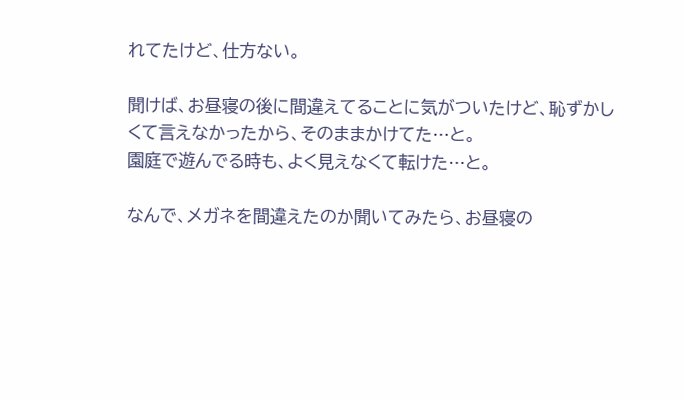れてたけど、仕方ない。

聞けば、お昼寝の後に間違えてることに気がついたけど、恥ずかしくて言えなかったから、そのままかけてた…と。
園庭で遊んでる時も、よく見えなくて転けた…と。

なんで、メガネを間違えたのか聞いてみたら、お昼寝の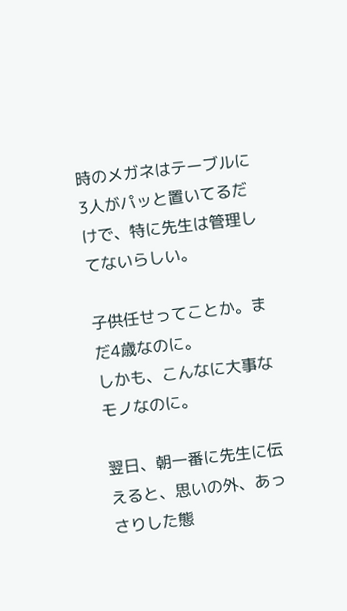時のメガネはテーブルに3人がパッと置いてるだけで、特に先生は管理してないらしい。

子供任せってことか。まだ4歳なのに。
しかも、こんなに大事なモノなのに。

翌日、朝一番に先生に伝えると、思いの外、あっさりした態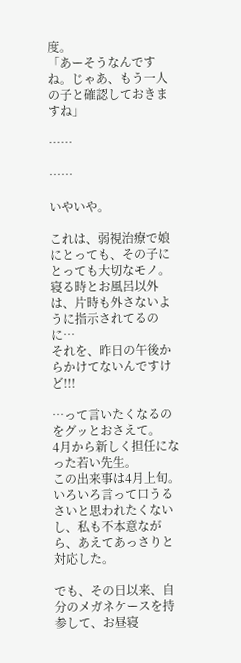度。
「あーそうなんですね。じゃあ、もう一人の子と確認しておきますね」

……

……

いやいや。

これは、弱視治療で娘にとっても、その子にとっても大切なモノ。
寝る時とお風呂以外は、片時も外さないように指示されてるのに…
それを、昨日の午後からかけてないんですけど!!!

…って言いたくなるのをグッとおさえて。
4月から新しく担任になった若い先生。
この出来事は4月上旬。
いろいろ言って口うるさいと思われたくないし、私も不本意ながら、あえてあっさりと対応した。

でも、その日以来、自分のメガネケースを持参して、お昼寝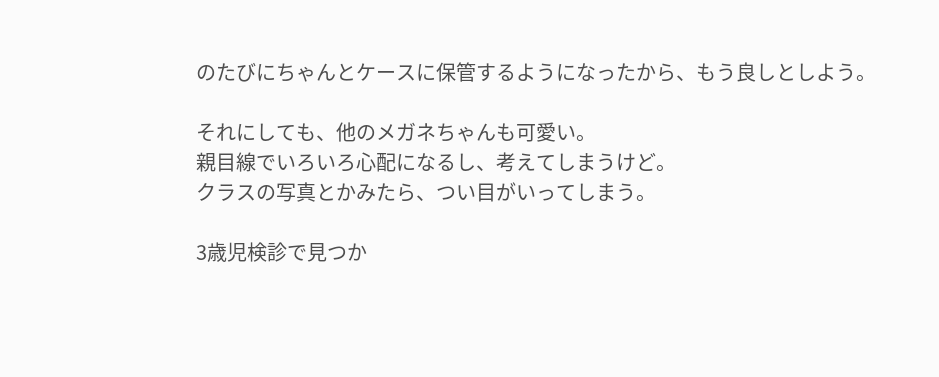のたびにちゃんとケースに保管するようになったから、もう良しとしよう。

それにしても、他のメガネちゃんも可愛い。
親目線でいろいろ心配になるし、考えてしまうけど。
クラスの写真とかみたら、つい目がいってしまう。

3歳児検診で見つか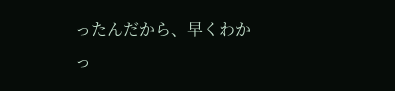ったんだから、早くわかっ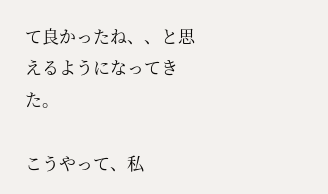て良かったね、、と思えるようになってきた。

こうやって、私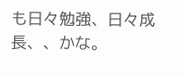も日々勉強、日々成長、、かな。